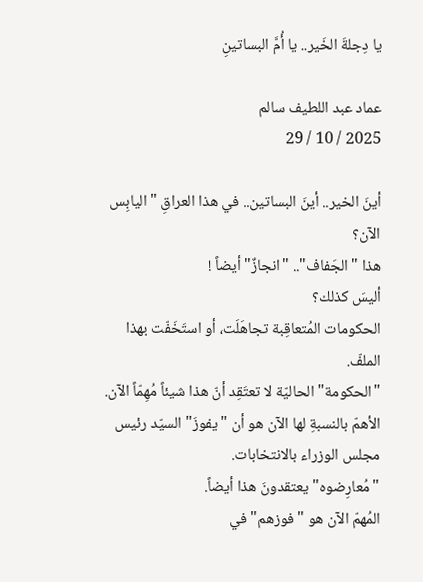يا دِجلةَ الخَير.. يا أُمَّ البساتينِ

عماد عبد اللطيف سالم
2025 / 10 / 29

أينَ الخير.. أينَ البساتين.. في هذا العراقِ "اليابِس الآن؟
هذا "الجَفاف".. "انجازٌ" أيضاً !
أليسَ كذلك؟
الحكومات المُتعاقِبة تجاهَلَت، أو استَخَفّت بهذا الملفّ.
"الحكومة" الحاليّة لا تعتَقِد أنّ هذا شيئاً مُهِمّاً الآن.
الأهمّ بالنسبةِ لها الآن هو أن "يفوزَ" السيّد رئيس مجلس الوزراء بالانتخابات.
"مُعارِضوه" يعتقدونَ هذا أيضاً.
المُهمّ الآن هو "فوزهم" في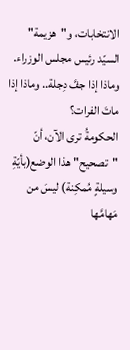الانتخابات، و"هزيمة" السيّد رئيس مجلس الوزراء.
وماذا إذا جفَّ دِجلة.. وماذا إذا ماتَ الفرات؟
الحكومةُ ترى الآن، أنّ "تصحيح" هذا الوضع(بأيّةِ وسيلةٍ مُمكِنة) ليسَ من مَهامَّها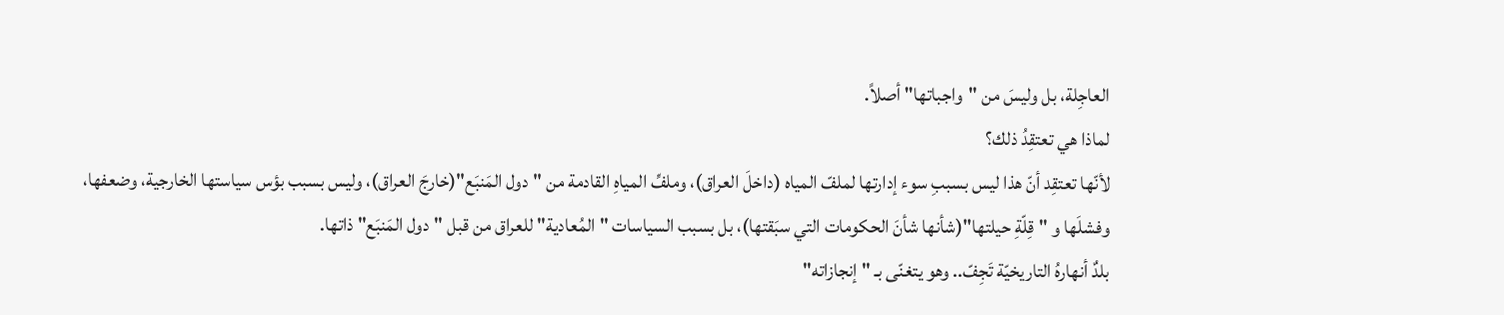العاجِلة، بل وليسَ من "واجباتها" أصلاً.
لماذا هي تعتقِدُ ذلك؟
لأنّها تعتقِد أنّ هذا ليس بسببِ سوء إدارتها لملفّ المياه (داخلَ العراق)، وملفِّ المياهِ القادمة من "دول المَنبَع"(خارجَ العراق)، وليس بسبب بؤس سياستها الخارجية، وضعفها، وفشلَها و "قِلّةِ حيلتها"(شأنها شأنَ الحكومات التي سبَقتها)، بل بسبب السياسات "المُعادية" للعراق من قبل "دول المَنبَع" ذاتها.
بلدٌ أنهارهُ التاريخيّة تَجِفّ.. وهو يتغنّى بـ "إنجازاته"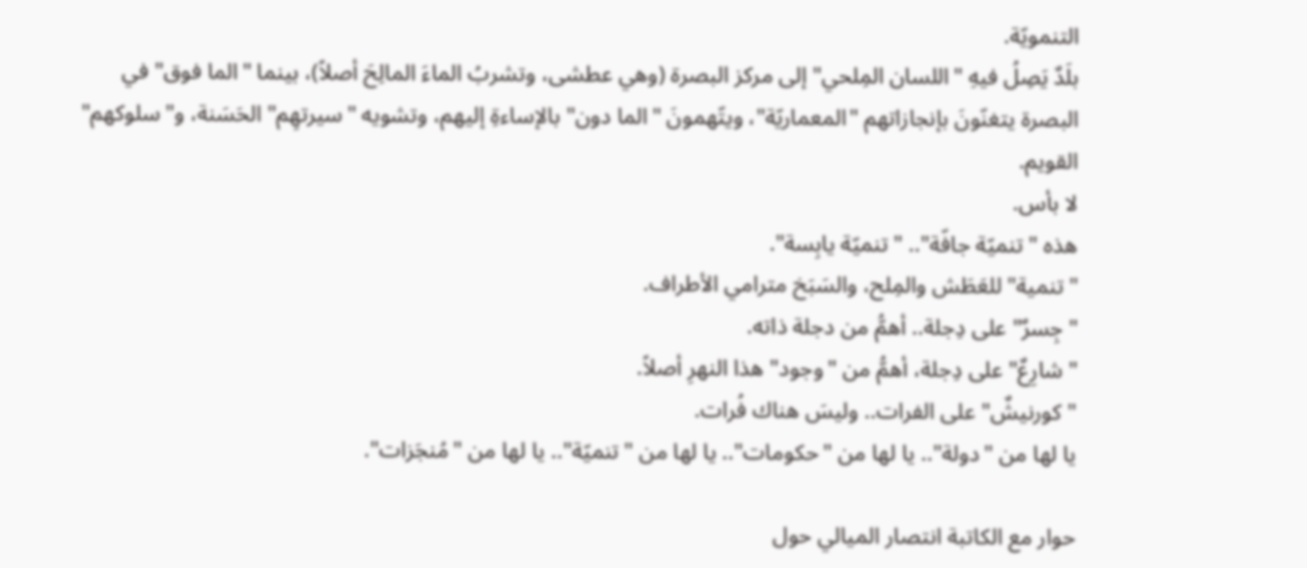التنمويّة.
بلَدٌ يَصِلُ فيهِ "اللسان المِلحي" إلى مركز البصرة (وهي عطشى، وتشربُ الماءَ المالِحَ أصلاً)، بينما "الما فوق" في البصرة يتغنّونَ بإنجازاتهم "المعماريّة"، ويتّهمونَ "الما دون" بالإساءةِ إليهم، وتشويه "سيرتهِم" الحَسَنة، و"سلوكهم" القويم.
لا بأس.
هذه "تنميّة جافّة".. "تنميّة يابِسة".
"تنمية" للعَطَش والمِلح، والسَبَخ مترامي الأطراف.
"جِسرٌ" على دِجلة.. أهمُّ من دجلة ذاته.
"شارِعٌ" على دِجلة، أهمُّ من "وجود" هذا النهرِ أصلاً.
"كورنيشٌ" على الفرات.. وليسَ هناك فُرات.
يا لها من "دولة".. يا لها من "حكومات".. يا لها من "تنميّة".. يا لها من "مُنجَزات".

حوار مع الكاتبة انتصار الميالي حول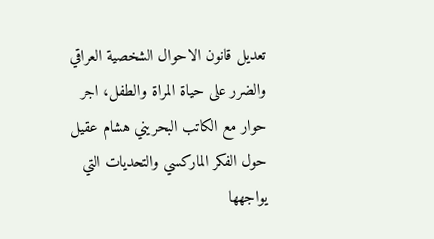تعديل قانون الاحوال الشخصية العراقي والضرر على حياة المراة والطفل، اجر
حوار مع الكاتب البحريني هشام عقيل حول الفكر الماركسي والتحديات التي يواجهها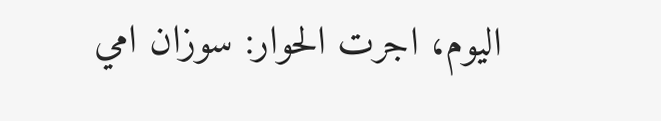اليوم، اجرت الحوار: سوزان امي